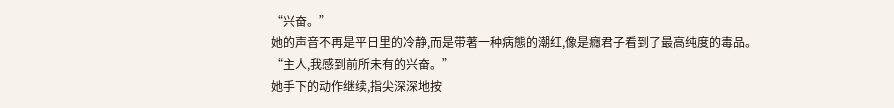“兴奋。”
她的声音不再是平日里的冷静,而是带著一种病態的潮红,像是癮君子看到了最高纯度的毒品。
“主人,我感到前所未有的兴奋。”
她手下的动作继续,指尖深深地按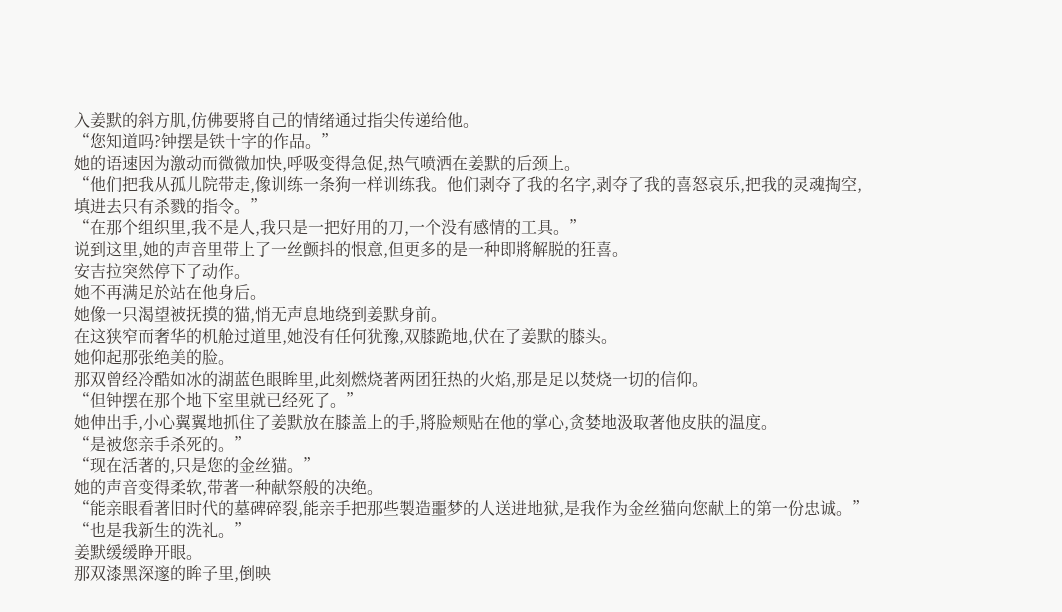入姜默的斜方肌,仿佛要將自己的情绪通过指尖传递给他。
“您知道吗?钟摆是铁十字的作品。”
她的语速因为激动而微微加快,呼吸变得急促,热气喷洒在姜默的后颈上。
“他们把我从孤儿院带走,像训练一条狗一样训练我。他们剥夺了我的名字,剥夺了我的喜怒哀乐,把我的灵魂掏空,填进去只有杀戮的指令。”
“在那个组织里,我不是人,我只是一把好用的刀,一个没有感情的工具。”
说到这里,她的声音里带上了一丝颤抖的恨意,但更多的是一种即將解脱的狂喜。
安吉拉突然停下了动作。
她不再满足於站在他身后。
她像一只渴望被抚摸的猫,悄无声息地绕到姜默身前。
在这狭窄而奢华的机舱过道里,她没有任何犹豫,双膝跪地,伏在了姜默的膝头。
她仰起那张绝美的脸。
那双曾经冷酷如冰的湖蓝色眼眸里,此刻燃烧著两团狂热的火焰,那是足以焚烧一切的信仰。
“但钟摆在那个地下室里就已经死了。”
她伸出手,小心翼翼地抓住了姜默放在膝盖上的手,將脸颊贴在他的掌心,贪婪地汲取著他皮肤的温度。
“是被您亲手杀死的。”
“现在活著的,只是您的金丝猫。”
她的声音变得柔软,带著一种献祭般的决绝。
“能亲眼看著旧时代的墓碑碎裂,能亲手把那些製造噩梦的人送进地狱,是我作为金丝猫向您献上的第一份忠诚。”
“也是我新生的洗礼。”
姜默缓缓睁开眼。
那双漆黑深邃的眸子里,倒映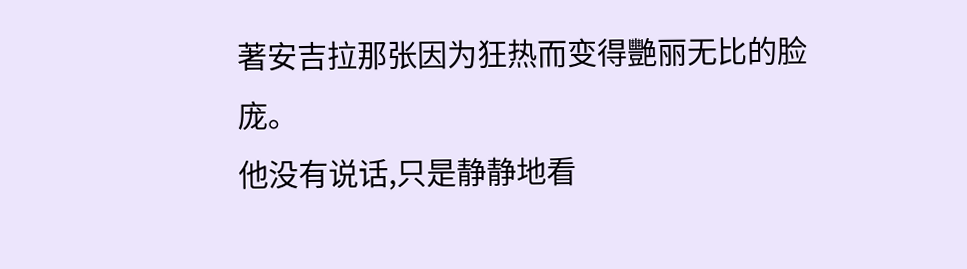著安吉拉那张因为狂热而变得艷丽无比的脸庞。
他没有说话,只是静静地看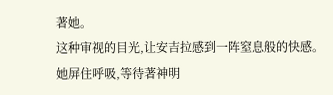著她。
这种审视的目光,让安吉拉感到一阵窒息般的快感。
她屏住呼吸,等待著神明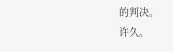的判决。
许久。